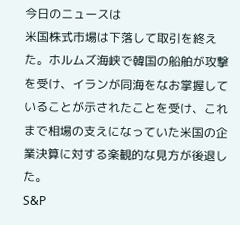今日のニュースは
米国株式市場は下落して取引を終えた。ホルムズ海峡で韓国の船舶が攻撃を受け、イランが同海をなお掌握していることが示されたことを受け、これまで相場の支えになっていた米国の企業決算に対する楽観的な見方が後退した。
S&P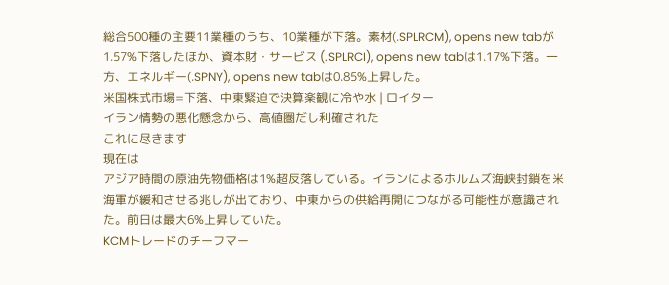総合500種の主要11業種のうち、10業種が下落。素材(.SPLRCM), opens new tabが1.57%下落したほか、資本財・サービス (.SPLRCI), opens new tabは1.17%下落。一方、エネルギー(.SPNY), opens new tabは0.85%上昇した。
米国株式市場=下落、中東緊迫で決算楽観に冷や水 | ロイター
イラン情勢の悪化懸念から、高値圏だし利確された
これに尽きます
現在は
アジア時間の原油先物価格は1%超反落している。イランによるホルムズ海峡封鎖を米海軍が緩和させる兆しが出ており、中東からの供給再開につながる可能性が意識された。前日は最大6%上昇していた。
KCMトレードのチーフマー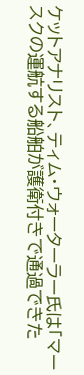ケットアナリスト、ティム・ウォーターラー氏は「マースクの運航する船舶が護衛付きで通過できた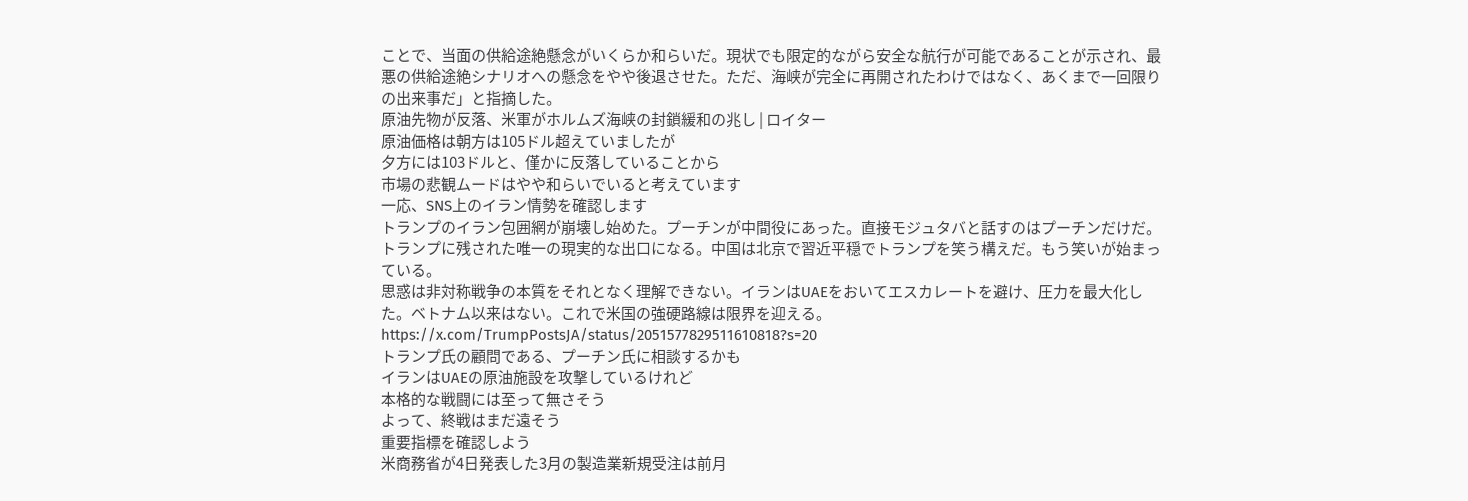ことで、当面の供給途絶懸念がいくらか和らいだ。現状でも限定的ながら安全な航行が可能であることが示され、最悪の供給途絶シナリオへの懸念をやや後退させた。ただ、海峡が完全に再開されたわけではなく、あくまで一回限りの出来事だ」と指摘した。
原油先物が反落、米軍がホルムズ海峡の封鎖緩和の兆し | ロイター
原油価格は朝方は105ドル超えていましたが
夕方には103ドルと、僅かに反落していることから
市場の悲観ムードはやや和らいでいると考えています
一応、SNS上のイラン情勢を確認します
トランプのイラン包囲網が崩壊し始めた。プーチンが中間役にあった。直接モジュタバと話すのはプーチンだけだ。
トランプに残された唯一の現実的な出口になる。中国は北京で習近平穏でトランプを笑う構えだ。もう笑いが始まっている。
思惑は非対称戦争の本質をそれとなく理解できない。イランはUAEをおいてエスカレートを避け、圧力を最大化した。ベトナム以来はない。これで米国の強硬路線は限界を迎える。
https://x.com/TrumpPostsJA/status/2051577829511610818?s=20
トランプ氏の顧問である、プーチン氏に相談するかも
イランはUAEの原油施設を攻撃しているけれど
本格的な戦闘には至って無さそう
よって、終戦はまだ遠そう
重要指標を確認しよう
米商務省が4日発表した3月の製造業新規受注は前月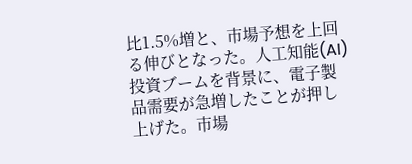比1.5%増と、市場予想を上回る伸びとなった。人工知能(AI)投資ブームを背景に、電子製品需要が急増したことが押し上げた。市場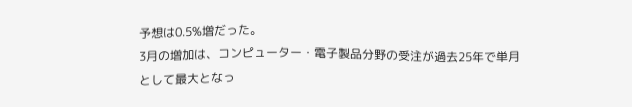予想は0.5%増だった。
3月の増加は、コンピューター・電子製品分野の受注が過去25年で単月として最大となっ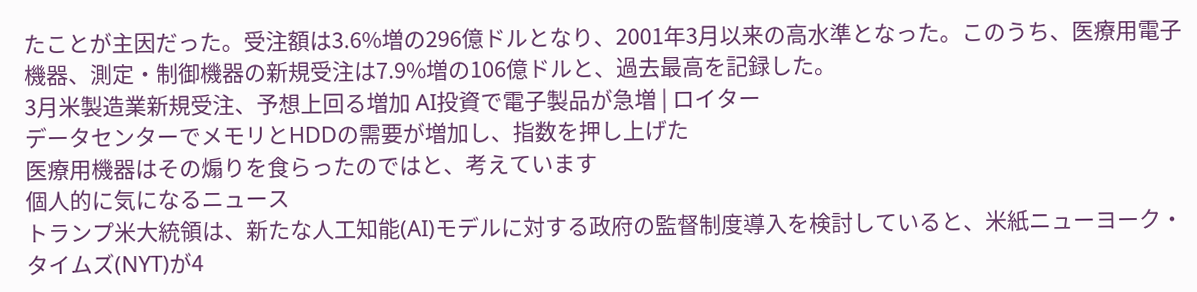たことが主因だった。受注額は3.6%増の296億ドルとなり、2001年3月以来の高水準となった。このうち、医療用電子機器、測定・制御機器の新規受注は7.9%増の106億ドルと、過去最高を記録した。
3月米製造業新規受注、予想上回る増加 AI投資で電子製品が急増 | ロイター
データセンターでメモリとHDDの需要が増加し、指数を押し上げた
医療用機器はその煽りを食らったのではと、考えています
個人的に気になるニュース
トランプ米大統領は、新たな人工知能(AI)モデルに対する政府の監督制度導入を検討していると、米紙ニューヨーク・タイムズ(NYT)が4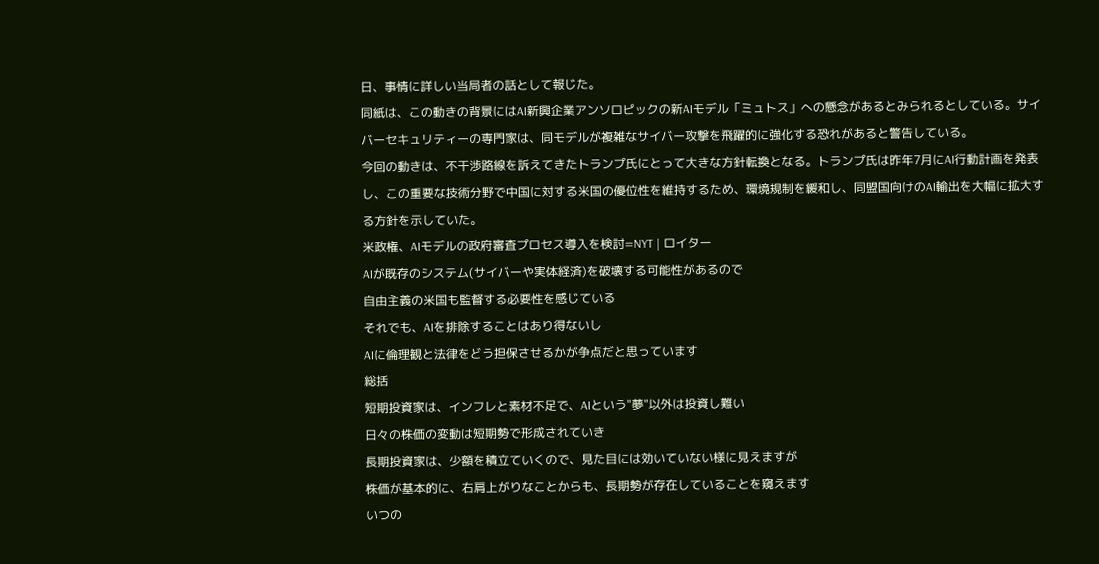日、事情に詳しい当局者の話として報じた。
同紙は、この動きの背景にはAI新興企業アンソロピックの新AIモデル「ミュトス」への懸念があるとみられるとしている。サイバーセキュリティーの専門家は、同モデルが複雑なサイバー攻撃を飛躍的に強化する恐れがあると警告している。
今回の動きは、不干渉路線を訴えてきたトランプ氏にとって大きな方針転換となる。トランプ氏は昨年7月にAI行動計画を発表し、この重要な技術分野で中国に対する米国の優位性を維持するため、環境規制を緩和し、同盟国向けのAI輸出を大幅に拡大する方針を示していた。
米政権、AIモデルの政府審査プロセス導入を検討=NYT | ロイター
AIが既存のシステム(サイバーや実体経済)を破壊する可能性があるので
自由主義の米国も監督する必要性を感じている
それでも、AIを排除することはあり得ないし
AIに倫理観と法律をどう担保させるかが争点だと思っています
総括
短期投資家は、インフレと素材不足で、AIという"夢"以外は投資し難い
日々の株価の変動は短期勢で形成されていき
長期投資家は、少額を積立ていくので、見た目には効いていない様に見えますが
株価が基本的に、右肩上がりなことからも、長期勢が存在していることを窺えます
いつの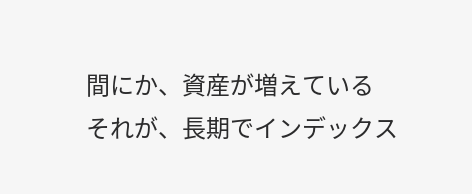間にか、資産が増えている
それが、長期でインデックス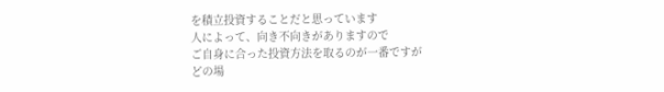を積立投資することだと思っています
人によって、向き不向きがありますので
ご自身に合った投資方法を取るのが一番ですが
どの場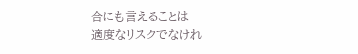合にも言えることは
適度なリスクでなけれ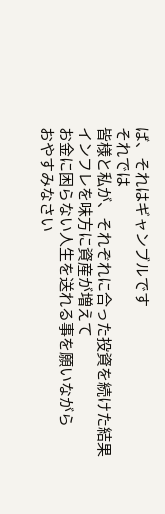ば、それはギャンブルです
それでは
皆様と私が、それぞれに合った投資を続けた結果
インフレを味方に資産が増えて
お金に困らない人生を送れる事を願いながら
おやすみなさい